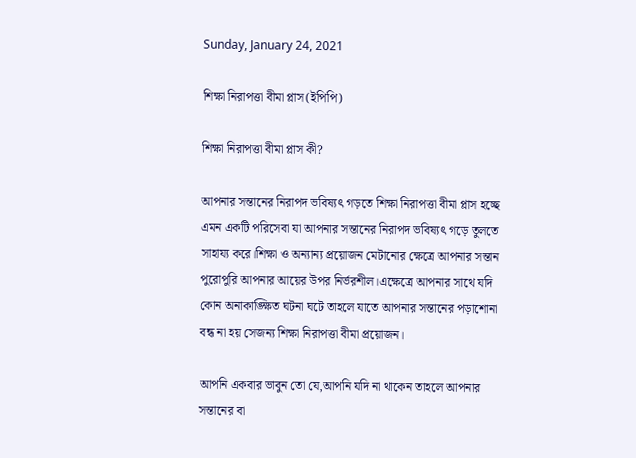Sunday, January 24, 2021

শিক্ষা নিরাপত্তা বীমা প্লাস(ইপিপি)

শিক্ষা নিরাপত্তা বীমা প্লাস কী?

আপনার সন্তানের নিরাপদ ভবিষ্যৎ গড়তে শিক্ষা নিরাপত্তা বীমা প্লাস হচ্ছে এমন একটি পরিসেবা যা আপনার সন্তানের নিরাপদ ভবিষ্যৎ গড়ে তুলতে সাহায্য করে।শিক্ষা ও অন্যান্য প্রয়োজন মেটানোর ক্ষেত্রে আপনার সন্তান পুরোপুরি আপনার আয়ের উপর নির্ভরশীল।এক্ষেত্রে আপনার সাথে যদি কোন অনাকাঙ্ক্ষিত ঘটনা ঘটে তাহলে যাতে আপনার সন্তানের পড়াশোনা বন্ধ না হয় সেজন্য শিক্ষা নিরাপত্তা বীমা প্রয়োজন।

আপনি একবার ভাবুন তো যে,আপনি যদি না থাকেন তাহলে আপনার সন্তানের বা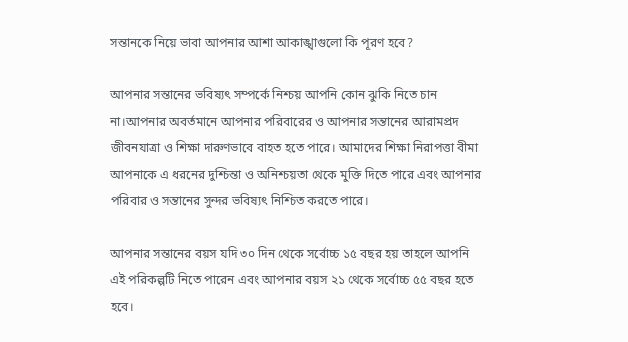সন্তানকে নিয়ে ভাবা আপনার আশা আকাঙ্খাগুলো কি পূরণ হবে?

আপনার সন্তানের ভবিষ্যৎ সম্পর্কে নিশ্চয় আপনি কোন ঝুকি নিতে চান না।আপনার অবর্তমানে আপনার পরিবারের ও আপনার সন্তানের আরামপ্রদ জীবনযাত্রা ও শিক্ষা দারুণভাবে বাহত হতে পারে। আমাদের শিক্ষা নিরাপত্তা বীমা আপনাকে এ ধরনের দুশ্চিন্তা ও অনিশ্চয়তা থেকে মুক্তি দিতে পারে এবং আপনার পরিবার ও সন্তানের সুন্দর ভবিষ্যৎ নিশ্চিত করতে পারে।

আপনার সন্তানের বয়স যদি ৩০ দিন থেকে সর্বোচ্চ ১৫ বছর হয় তাহলে আপনি এই পরিকল্পটি নিতে পারেন এবং আপনার বয়স ২১ থেকে সর্বোচ্চ ৫৫ বছর হতে হবে।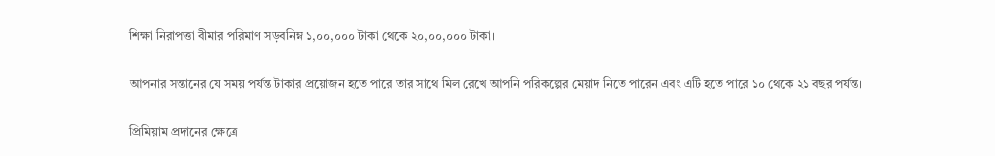শিক্ষা নিরাপত্তা বীমার পরিমাণ সড়বনিম্ন ১,০০,০০০ টাকা থেকে ২০,০০,০০০ টাকা।

আপনার সন্তানের যে সময় পর্যন্ত টাকার প্রয়োজন হতে পারে তার সাথে মিল রেখে আপনি পরিকল্পের মেয়াদ নিতে পারেন এবং এটি হতে পারে ১০ থেকে ২১ বছর পর্যন্ত।

প্রিমিয়াম প্রদানের ক্ষেত্রে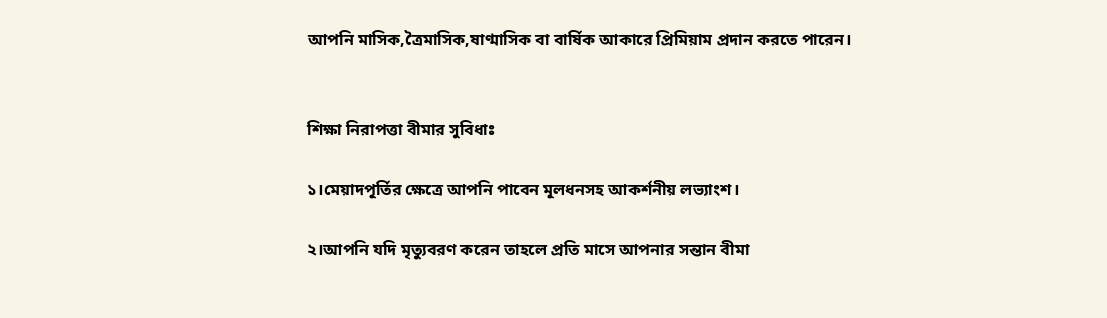আপনি মাসিক,ত্রৈমাসিক,ষাণ্মাসিক বা বার্ষিক আকারে প্রিমিয়াম প্রদান করতে পারেন।


শিক্ষা নিরাপত্তা বীমার সুবিধাঃ

১।মেয়াদপূর্তির ক্ষেত্রে আপনি পাবেন মূলধনসহ আকর্শনীয় লভ্যাংশ।

২।আপনি যদি মৃত্যুবরণ করেন তাহলে প্রতি মাসে আপনার সন্তান বীমা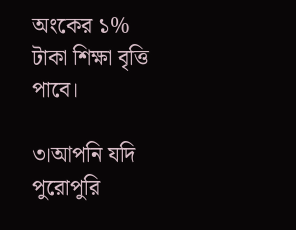অংকের ১% টাকা শিক্ষা বৃত্তি পাবে।

৩।আপনি যদি পুরোপুরি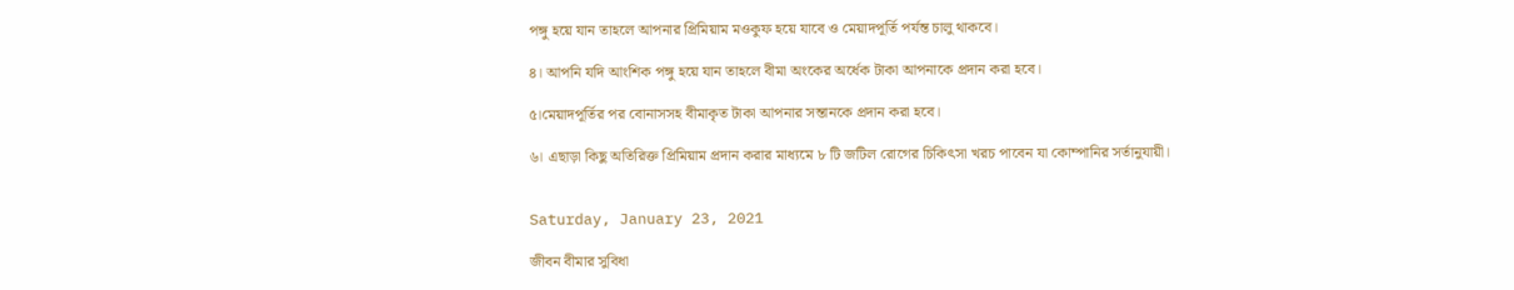পঙ্গু হয়ে যান তাহলে আপনার প্রিমিয়াম মওকুফ হয়ে যাবে ও মেয়াদপূর্তি পর্যন্ত চালু থাকবে।

৪। আপনি যদি আংশিক পঙ্গু হয়ে যান তাহলে বীমা অংকের অর্ধেক টাকা আপনাকে প্রদান করা হবে।

৫।মেয়াদপূর্তির পর বোনাসসহ বীমাকৃত টাকা আপনার সন্তানকে প্রদান করা হবে।

৬। এছাড়া কিছু অতিরিক্ত প্রিমিয়াম প্রদান করার মাধ্যমে ৮ টি জটিল রোগের চিকিৎসা খরচ পাবেন যা কোম্পানির সর্তানুযায়ী।


Saturday, January 23, 2021

জীবন বীমার সুবিধা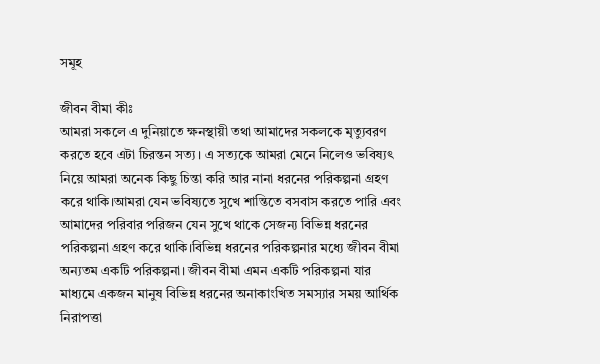সমূহ

জীবন বীমা কীঃ
আমরা সকলে এ দুনিয়াতে ক্ষনস্থায়ী তথা আমাদের সকলকে মৃত্যুবরণ করতে হবে এটা চিরন্তন সত্য। এ সত্যকে আমরা মেনে নিলেও ভবিষ্যৎ নিয়ে আমরা অনেক কিছু চিন্তা করি আর নানা ধরনের পরিকল্পনা গ্রহণ করে থাকি।আমরা যেন ভবিষ্যতে সুখে শান্তিতে বসবাস করতে পারি এবং আমাদের পরিবার পরিজন যেন সুখে থাকে সেজন্য বিভিন্ন ধরনের পরিকল্পনা গ্রহণ করে থাকি।বিভিন্ন ধরনের পরিকল্পনার মধ্যে জীবন বীমা অন্যতম একটি পরিকল্পনা। জীবন বীমা এমন একটি পরিকল্পনা যার মাধ্যমে একজন মানুষ বিভিন্ন ধরনের অনাকাংখিত সমস্যার সময় আর্থিক নিরাপত্তা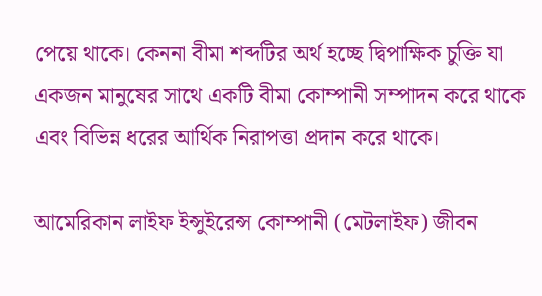পেয়ে থাকে। কেননা বীমা শব্দটির অর্থ হচ্ছে দ্বিপাক্ষিক চুক্তি যা একজন মানুষের সাথে একটি বীমা কোম্পানী সম্পাদন করে থাকে এবং বিভিন্ন ধরের আর্থিক নিরাপত্তা প্রদান করে থাকে।

আমেরিকান লাইফ ইন্সুইরেন্স কোম্পানী (মেটলাইফ) জীবন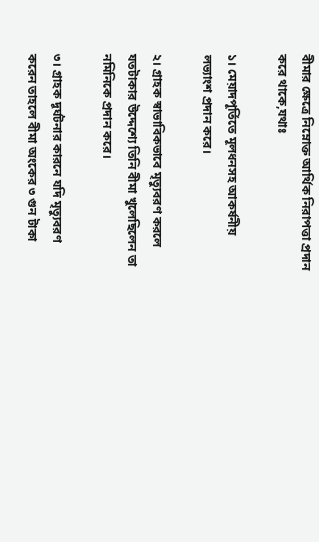বীমার ক্ষেত্রে নিম্নোক্ত আর্থিক নিরাপত্তা প্রদান করে থাকে,যথাঃ

১। মেয়াদপূর্তিতে মূলধনসহ আকর্ষনীয় লভ্যাংশ প্রদান করে।

২। গ্রাহক স্বাভাবিকভাবে মৃত্যুবরণ করলে যতটাকার উদ্দেশ্যে তিনি বীমা খুলেছিলেন তা নমিনিকে প্রদান করে।

৩। গ্রাহক দূর্ঘটনার কারনে যদি মৃত্যুবরণ করেন তাহলে বীমা অংকের ৩ গুন টাকা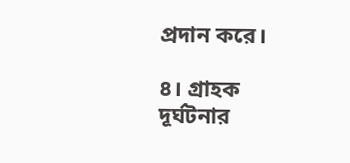প্রদান করে।

৪। গ্রাহক দূর্ঘটনার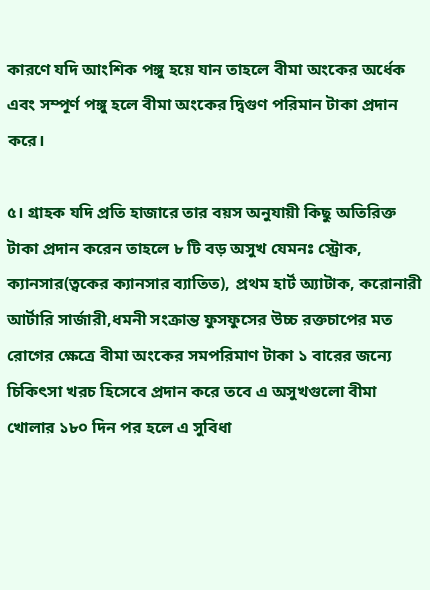কারণে যদি আংশিক পঙ্গু হয়ে যান তাহলে বীমা অংকের অর্ধেক এবং সম্পূর্ণ পঙ্গু হলে বীমা অংকের দ্বিগুণ পরিমান টাকা প্রদান করে।

৫। গ্রাহক যদি প্রতি হাজারে তার বয়স অনুযায়ী কিছু অতিরিক্ত টাকা প্রদান করেন তাহলে ৮ টি বড় অসুখ যেমনঃ স্ট্রোক, ক্যানসার(ত্বকের ক্যানসার ব্যাতিত), প্রথম হার্ট অ্যাটাক, করোনারী আর্টারি সার্জারী,ধমনী সংক্রান্ত ফুসফুসের উচ্চ রক্তচাপের মত রোগের ক্ষেত্রে বীমা অংকের সমপরিমাণ টাকা ১ বারের জন্যে চিকিৎসা খরচ হিসেবে প্রদান করে তবে এ অসুখগুলো বীমা খোলার ১৮০ দিন পর হলে এ সুবিধা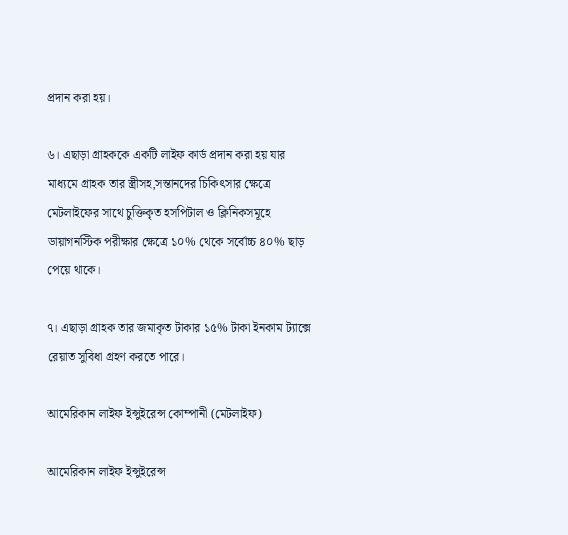প্রদান করা হয়।

৬। এছাড়া গ্রাহককে একটি লাইফ কার্ড প্রদান করা হয় যার মাধ্যমে গ্রাহক তার স্ত্রীসহ,সন্তানদের চিকিৎসার ক্ষেত্রে মেটলাইফের সাথে চুক্তিকৃত হসপিটাল ও ক্লিনিকসমূহে ডায়াগনস্টিক পরীক্ষার ক্ষেত্রে ১০% থেকে সর্বোচ্চ ৪০% ছাড় পেয়ে থাকে।

৭। এছাড়া গ্রাহক তার জমাকৃত টাকার ১৫% টাকা ইনকাম ট্যাক্সে রেয়াত সুবিধা গ্রহণ করতে পারে।

আমেরিকান লাইফ ইন্সুইরেন্স কোম্পানী (মেটলাইফ)

আমেরিকান লাইফ ইন্সুইরেন্স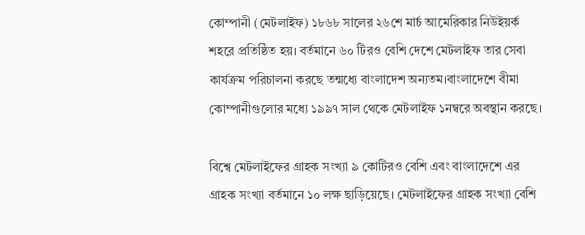কোম্পানী (মেটলাইফ) ১৮৬৮ সালের ২৬শে মার্চ আমেরিকার নিউইয়র্ক শহরে প্রতিষ্ঠিত হয়। বর্তমানে ৬০ টিরও বেশি দেশে মেটলাইফ তার সেবা কার্যক্রম পরিচালনা করছে তন্মধ্যে বাংলাদেশ অন্যতম।বাংলাদেশে বীমা কোম্পানীগুলোর মধ্যে ১৯৯৭ সাল থেকে মেটলাইফ ১নম্বরে অবস্থান করছে।

বিশ্বে মেটলাইফের গ্রাহক সংখ্যা ৯ কোটিরও বেশি এবং বাংলাদেশে এর গ্রাহক সংখ্যা বর্তমানে ১০ লক্ষ ছাড়িয়েছে। মেটলাইফের গ্রাহক সংখ্যা বেশি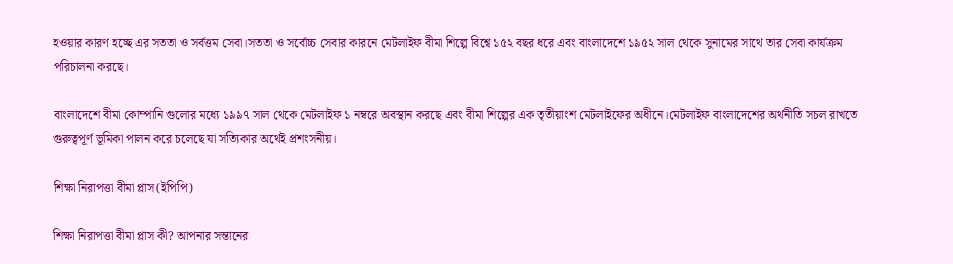হওয়ার কারণ হচ্ছে এর সততা ও সর্বত্তম সেবা।সততা ও সর্বোচ্চ সেবার কারনে মেটলাইফ বীমা শিল্পে বিশ্বে ১৫২ বছর ধরে এবং বাংলাদেশে ১৯৫২ সাল থেকে সুনামের সাথে তার সেবা কার্যক্রম পরিচালনা করছে।

বাংলাদেশে বীমা কোম্পানি গুলোর মধ্যে ১৯৯৭ সাল থেকে মেটলাইফ ১ নম্বরে অবস্থান করছে এবং বীমা শিল্পের এক তৃতীয়াংশ মেটলাইফের অধীনে।মেটলাইফ বাংলাদেশের অর্থনীতি সচল রাখতে গুরুত্বপূর্ণ ভূমিকা পালন করে চলেছে যা সত্যিকার অর্থেই প্রশংসনীয়।

শিক্ষা নিরাপত্তা বীমা প্লাস(ইপিপি)

শিক্ষা নিরাপত্তা বীমা প্লাস কী? আপনার সন্তানের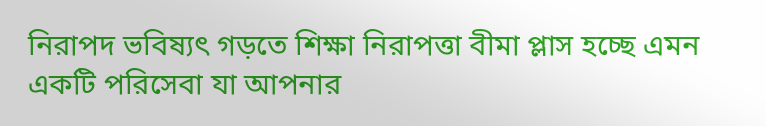নিরাপদ ভবিষ্যৎ গড়তে শিক্ষা নিরাপত্তা বীমা প্লাস হচ্ছে এমন একটি পরিসেবা যা আপনার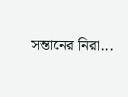সন্তানের নিরা...